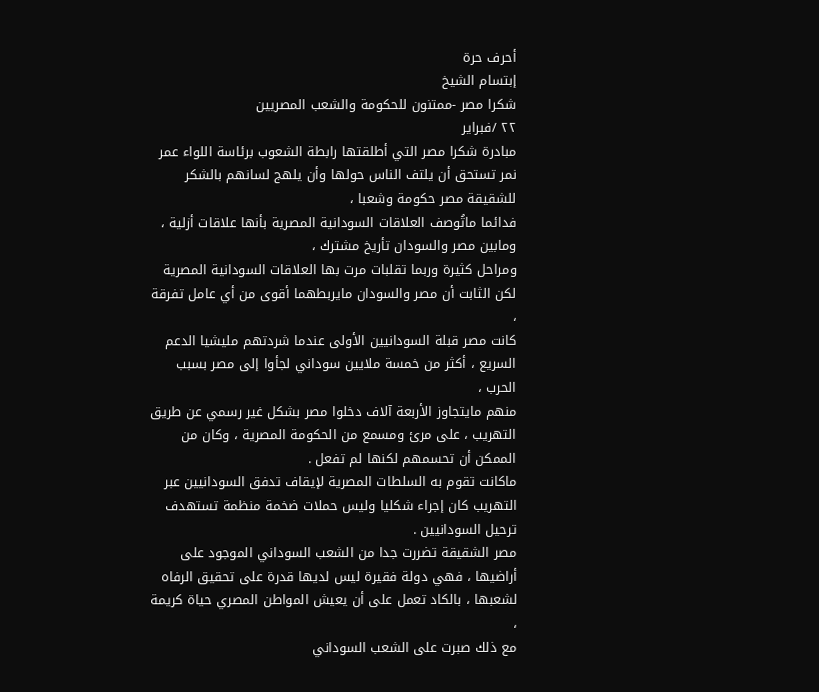أحرف حرة
إبتسام الشيخ
شكرا مصر -ممتنون للحكومة والشعب المصريين
٢٢ /فبراير
مبادرة شكرا مصر التي أطلقتها رابطة الشعوب برئاسة اللواء عمر نمر تستحق أن يلتف الناس حولها وأن يلهج لسانهم بالشكر للشقيقة مصر حكومة وشعبا ،
فدائما ماتُوصف العلاقات السودانية المصرية بأنها علاقات أزلية ، ومابين مصر والسودان تأريخ مشترك ،
ومراحل كثيرة وربما تقلبات مرت بها العلاقات السودانية المصرية لكن الثابت أن مصر والسودان مايربطهما أقوى من أي عامل تفرقة ،
كانت مصر قبلة السودانيين الأولى عندما شردتهم مليشيا الدعم السريع ، أكثر من خمسة ملايين سوداني لجأوا إلى مصر بسبب الحرب ،
منهم مايتجاوز الأربعة آلاف دخلوا مصر بشكل غير رسمي عن طريق التهريب ، على مرئ ومسمع من الحكومة المصرية ، وكان من الممكن أن تحسمهم لكنها لم تفعل .
ماكانت تقوم به السلطات المصرية لإيقاف تدفق السودانيين عبر التهريب كان إجراء شكليا وليس حملات ضخمة منظمة تستهدف ترحيل السودانيين .
مصر الشقيقة تضررت جدا من الشعب السوداني الموجود على أراضيها ، فهي دولة فقيرة ليس لديها قدرة على تحقيق الرفاه لشعبها ، بالكاد تعمل على أن يعيش المواطن المصري حياة كريمة ،
مع ذلك صبرت على الشعب السوداني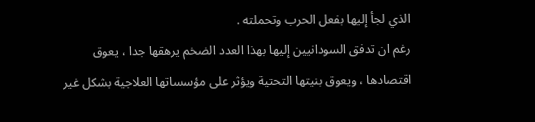الذي لجأ إليها بفعل الحرب وتحملته .
رغم ان تدفق السودانيين إليها بهذا العدد الضخم يرهقها جدا ، يعوق اقتصادها ، ويعوق بنيتها التحتية ويؤثر على مؤسساتها العلاجية بشكل غير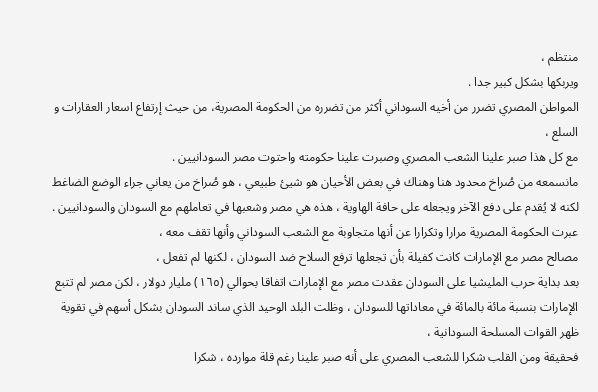منتظم ،
ويربكها بشكل كبير جدا .
المواطن المصري تضرر من أخيه السوداني أكثر من تضرره من الحكومة المصرية، من حيث إرتفاع اسعار العقارات و السلع ،
مع كل هذا صبر علينا الشعب المصري وصبرت علينا حكومته واحتوت مصر السودانيين .
مانسمعه من صُراخ محدود هنا وهناك في بعض الأحيان هو شيئ طبيعي ، هو صُراخ من يعاني جراء الوضع الضاغط لكنه لا يُقدم على دفع الآخر ويجعله على حافة الهاوية ، هذه هي مصر وشعبها في تعاملهم مع السودان والسودانيين .
عبرت الحكومة المصرية مرارا وتكرارا عن أنها متجاوبة مع الشعب السوداني وأنها تقف معه ،
مصالح مصر مع الإمارات كانت كفيلة بأن تجعلها ترفع السلاح ضد السودان ، لكنها لم تفعل ،
بعد بداية حرب المليشيا على السودان عقدت مصر مع الإمارات اتفاقا بحوالي (١٦٥) مليار دولار ، لكن مصر لم تتبع الإمارات بنسبة مائة بالمائة في معاداتها للسودان ، وظلت البلد الوحيد الذي ساند السودان بشكل أسهم في تقوية ظهر القوات المسلحة السودانية ،
فحقيقة ومن القلب شكرا للشعب المصري على أنه صبر علينا رغم قلة موارده ، شكرا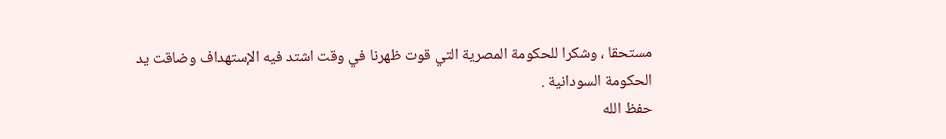مستحقا ، وشكرا للحكومة المصرية التي قوت ظهرنا في وقت اشتد فيه الإستهداف وضاقت يد الحكومة السودانية .
حفظ الله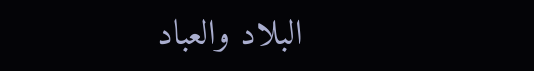البلاد والعباد